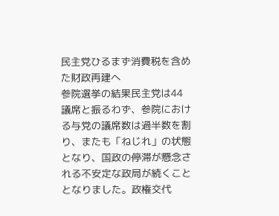民主党ひるまず消費税を含めた財政再建へ
参院選挙の結果民主党は44議席と振るわず、参院における与党の議席数は過半数を割り、またも「ねじれ」の状態となり、国政の停滞が懸念される不安定な政局が続くこととなりました。政権交代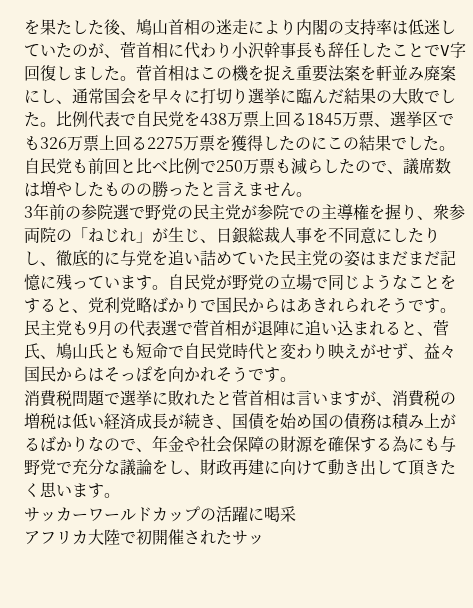を果たした後、鳩山首相の迷走により内閣の支持率は低迷していたのが、菅首相に代わり小沢幹事長も辞任したことでV字回復しました。菅首相はこの機を捉え重要法案を軒並み廃案にし、通常国会を早々に打切り選挙に臨んだ結果の大敗でした。比例代表で自民党を438万票上回る1845万票、選挙区でも326万票上回る2275万票を獲得したのにこの結果でした。自民党も前回と比べ比例で250万票も減らしたので、議席数は増やしたものの勝ったと言えません。
3年前の参院選で野党の民主党が参院での主導権を握り、衆参両院の「ねじれ」が生じ、日銀総裁人事を不同意にしたりし、徹底的に与党を追い詰めていた民主党の姿はまだまだ記憶に残っています。自民党が野党の立場で同じようなことをすると、党利党略ばかりで国民からはあきれられそうです。民主党も9月の代表選で菅首相が退陣に追い込まれると、菅氏、鳩山氏とも短命で自民党時代と変わり映えがせず、益々国民からはそっぽを向かれそうです。
消費税問題で選挙に敗れたと菅首相は言いますが、消費税の増税は低い経済成長が続き、国債を始め国の債務は積み上がるばかりなので、年金や社会保障の財源を確保する為にも与野党で充分な議論をし、財政再建に向けて動き出して頂きたく思います。
サッカーワールドカップの活躍に喝采
アフリカ大陸で初開催されたサッ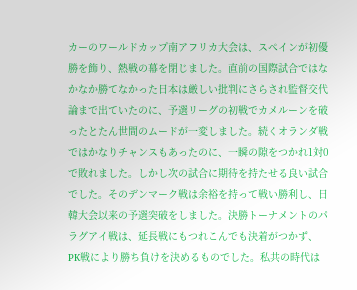カーのワールドカップ南アフリカ大会は、スペインが初優勝を飾り、熱戦の幕を閉じました。直前の国際試合ではなかなか勝てなかった日本は厳しい批判にさらされ監督交代論まで出ていたのに、予選リーグの初戦でカメルーンを破ったとたん世間のムードが一変しました。続くオランダ戦ではかなりチャンスもあったのに、一瞬の隙をつかれ1対0で敗れました。しかし次の試合に期待を持たせる良い試合でした。そのデンマーク戦は余裕を持って戦い勝利し、日韓大会以来の予選突破をしました。決勝トーナメントのパラグアイ戦は、延長戦にもつれこんでも決着がつかず、PK戦により勝ち負けを決めるものでした。私共の時代は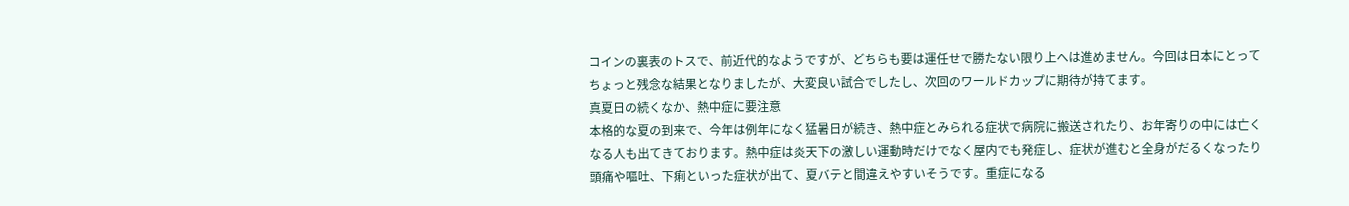コインの裏表のトスで、前近代的なようですが、どちらも要は運任せで勝たない限り上へは進めません。今回は日本にとってちょっと残念な結果となりましたが、大変良い試合でしたし、次回のワールドカップに期待が持てます。
真夏日の続くなか、熱中症に要注意
本格的な夏の到来で、今年は例年になく猛暑日が続き、熱中症とみられる症状で病院に搬送されたり、お年寄りの中には亡くなる人も出てきております。熱中症は炎天下の激しい運動時だけでなく屋内でも発症し、症状が進むと全身がだるくなったり頭痛や嘔吐、下痢といった症状が出て、夏バテと間違えやすいそうです。重症になる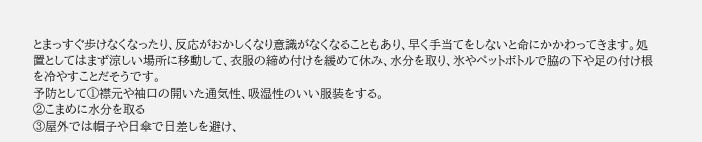とまっすぐ歩けなくなったり、反応がおかしくなり意識がなくなることもあり、早く手当てをしないと命にかかわってきます。処置としてはまず涼しい場所に移動して、衣服の締め付けを緩めて休み、水分を取り、氷やペットボトルで脇の下や足の付け根を冷やすことだそうです。
予防として①襟元や袖口の開いた通気性、吸湿性のいい服装をする。
②こまめに水分を取る
③屋外では帽子や日傘で日差しを避け、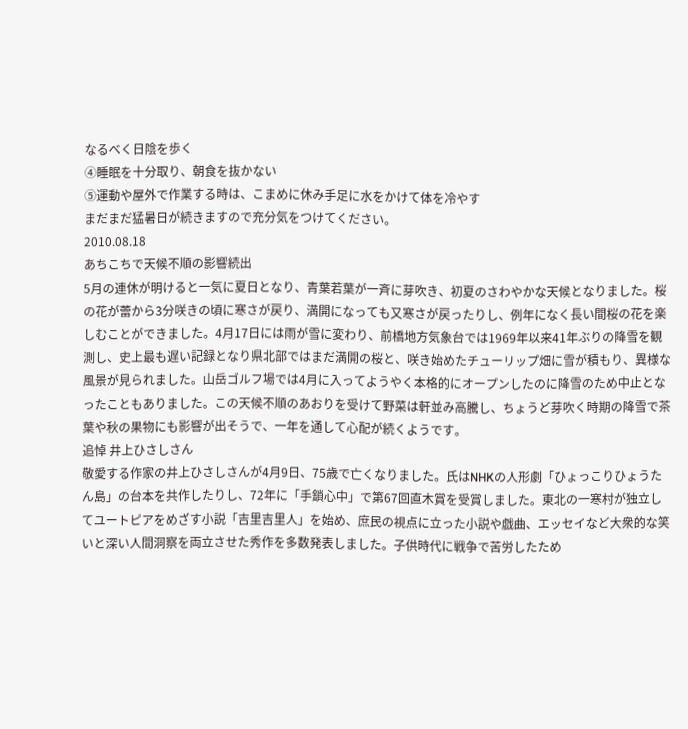なるべく日陰を歩く
④睡眠を十分取り、朝食を抜かない
⑤運動や屋外で作業する時は、こまめに休み手足に水をかけて体を冷やす
まだまだ猛暑日が続きますので充分気をつけてください。
2010.08.18
あちこちで天候不順の影響続出
5月の連休が明けると一気に夏日となり、青葉若葉が一斉に芽吹き、初夏のさわやかな天候となりました。桜の花が蕾から3分咲きの頃に寒さが戻り、満開になっても又寒さが戻ったりし、例年になく長い間桜の花を楽しむことができました。4月17日には雨が雪に変わり、前橋地方気象台では1969年以来41年ぶりの降雪を観測し、史上最も遅い記録となり県北部ではまだ満開の桜と、咲き始めたチューリップ畑に雪が積もり、異様な風景が見られました。山岳ゴルフ場では4月に入ってようやく本格的にオープンしたのに降雪のため中止となったこともありました。この天候不順のあおりを受けて野菜は軒並み高騰し、ちょうど芽吹く時期の降雪で茶葉や秋の果物にも影響が出そうで、一年を通して心配が続くようです。
追悼 井上ひさしさん
敬愛する作家の井上ひさしさんが4月9日、75歳で亡くなりました。氏はNHKの人形劇「ひょっこりひょうたん島」の台本を共作したりし、72年に「手鎖心中」で第67回直木賞を受賞しました。東北の一寒村が独立してユートピアをめざす小説「吉里吉里人」を始め、庶民の視点に立った小説や戯曲、エッセイなど大衆的な笑いと深い人間洞察を両立させた秀作を多数発表しました。子供時代に戦争で苦労したため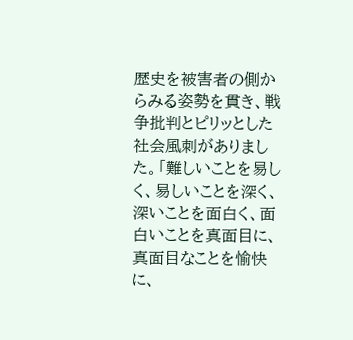歴史を被害者の側からみる姿勢を貫き、戦争批判とピリッとした社会風刺がありました。「難しいことを易しく、易しいことを深く、深いことを面白く、面白いことを真面目に、真面目なことを愉快に、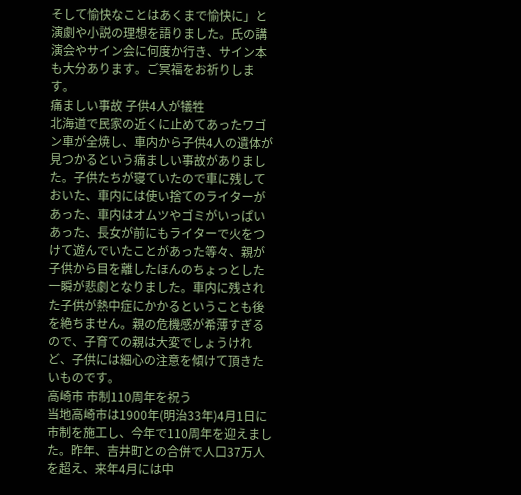そして愉快なことはあくまで愉快に」と演劇や小説の理想を語りました。氏の講演会やサイン会に何度か行き、サイン本も大分あります。ご冥福をお祈りします。
痛ましい事故 子供4人が犠牲
北海道で民家の近くに止めてあったワゴン車が全焼し、車内から子供4人の遺体が見つかるという痛ましい事故がありました。子供たちが寝ていたので車に残しておいた、車内には使い捨てのライターがあった、車内はオムツやゴミがいっぱいあった、長女が前にもライターで火をつけて遊んでいたことがあった等々、親が子供から目を離したほんのちょっとした一瞬が悲劇となりました。車内に残された子供が熱中症にかかるということも後を絶ちません。親の危機感が希薄すぎるので、子育ての親は大変でしょうけれど、子供には細心の注意を傾けて頂きたいものです。
高崎市 市制110周年を祝う
当地高崎市は1900年(明治33年)4月1日に市制を施工し、今年で110周年を迎えました。昨年、吉井町との合併で人口37万人を超え、来年4月には中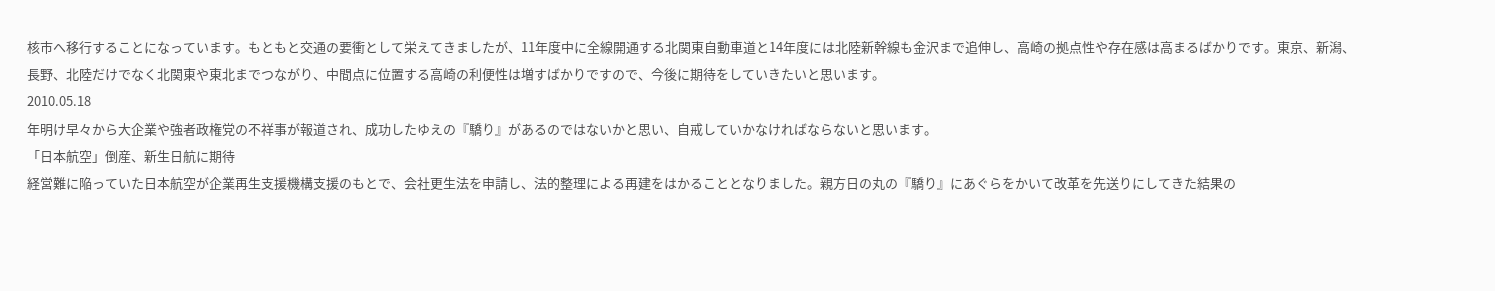核市へ移行することになっています。もともと交通の要衝として栄えてきましたが、11年度中に全線開通する北関東自動車道と14年度には北陸新幹線も金沢まで追伸し、高崎の拠点性や存在感は高まるばかりです。東京、新潟、長野、北陸だけでなく北関東や東北までつながり、中間点に位置する高崎の利便性は増すばかりですので、今後に期待をしていきたいと思います。
2010.05.18
年明け早々から大企業や強者政権党の不祥事が報道され、成功したゆえの『驕り』があるのではないかと思い、自戒していかなければならないと思います。
「日本航空」倒産、新生日航に期待
経営難に陥っていた日本航空が企業再生支援機構支援のもとで、会社更生法を申請し、法的整理による再建をはかることとなりました。親方日の丸の『驕り』にあぐらをかいて改革を先送りにしてきた結果の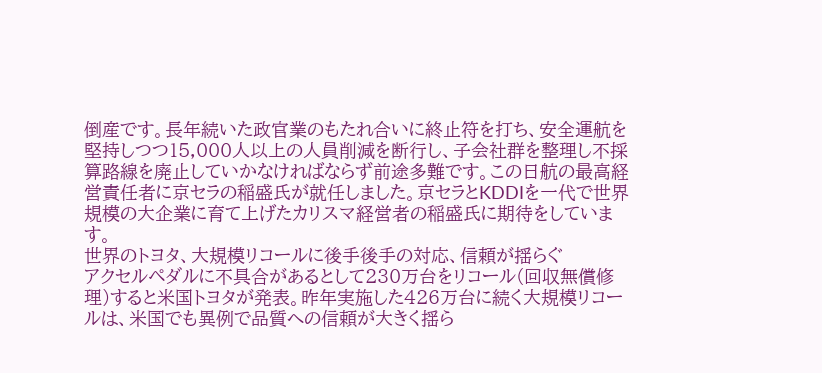倒産です。長年続いた政官業のもたれ合いに終止符を打ち、安全運航を堅持しつつ15,000人以上の人員削減を断行し、子会社群を整理し不採算路線を廃止していかなければならず前途多難です。この日航の最高経営責任者に京セラの稲盛氏が就任しました。京セラとKDDIを一代で世界規模の大企業に育て上げたカリスマ経営者の稲盛氏に期待をしています。
世界のトヨタ、大規模リコールに後手後手の対応、信頼が揺らぐ
アクセルペダルに不具合があるとして230万台をリコール(回収無償修理)すると米国トヨタが発表。昨年実施した426万台に続く大規模リコールは、米国でも異例で品質への信頼が大きく揺ら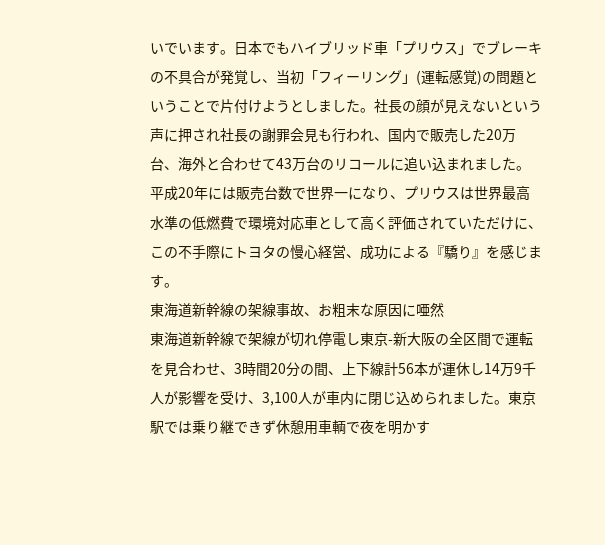いでいます。日本でもハイブリッド車「プリウス」でブレーキの不具合が発覚し、当初「フィーリング」(運転感覚)の問題ということで片付けようとしました。社長の顔が見えないという声に押され社長の謝罪会見も行われ、国内で販売した20万台、海外と合わせて43万台のリコールに追い込まれました。平成20年には販売台数で世界一になり、プリウスは世界最高水準の低燃費で環境対応車として高く評価されていただけに、この不手際にトヨタの慢心経営、成功による『驕り』を感じます。
東海道新幹線の架線事故、お粗末な原因に唖然
東海道新幹線で架線が切れ停電し東京-新大阪の全区間で運転を見合わせ、3時間20分の間、上下線計56本が運休し14万9千人が影響を受け、3,100人が車内に閉じ込められました。東京駅では乗り継できず休憩用車輌で夜を明かす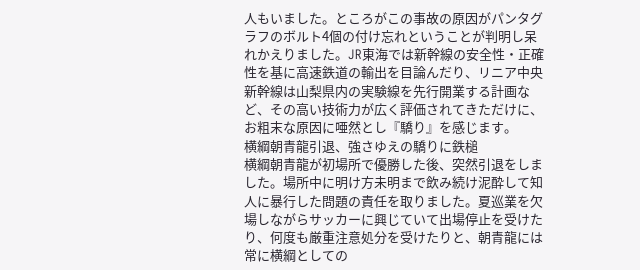人もいました。ところがこの事故の原因がパンタグラフのボルト4個の付け忘れということが判明し呆れかえりました。JR東海では新幹線の安全性・正確性を基に高速鉄道の輸出を目論んだり、リニア中央新幹線は山梨県内の実験線を先行開業する計画など、その高い技術力が広く評価されてきただけに、お粗末な原因に唖然とし『驕り』を感じます。
横綱朝青龍引退、強さゆえの驕りに鉄槌
横綱朝青龍が初場所で優勝した後、突然引退をしました。場所中に明け方未明まで飲み続け泥酔して知人に暴行した問題の責任を取りました。夏巡業を欠場しながらサッカーに興じていて出場停止を受けたり、何度も厳重注意処分を受けたりと、朝青龍には常に横綱としての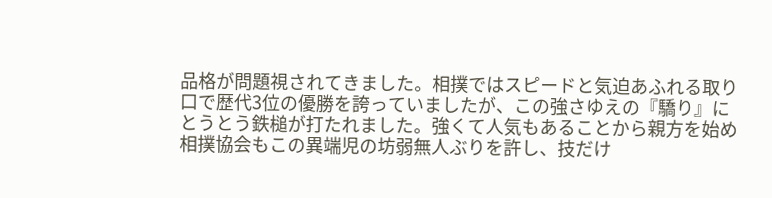品格が問題視されてきました。相撲ではスピードと気迫あふれる取り口で歴代3位の優勝を誇っていましたが、この強さゆえの『驕り』にとうとう鉄槌が打たれました。強くて人気もあることから親方を始め相撲協会もこの異端児の坊弱無人ぶりを許し、技だけ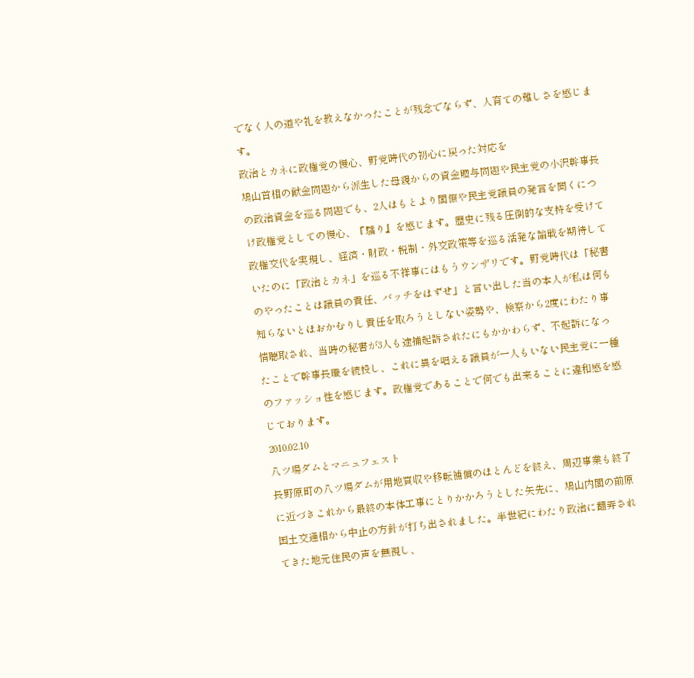でなく人の道や礼を教えなかったことが残念でならず、人育ての難しさを感じます。
政治とカネに政権党の慢心、野党時代の初心に戻った対応を
鳩山首相の献金問題から派生した母親からの資金贈与問題や民主党の小沢幹事長の政治資金を巡る問題でも、2人はもとより閣僚や民主党議員の発言を聞くにつけ政権党としての慢心、『驕り』を感じます。歴史に残る圧倒的な支持を受けて政権交代を実現し、経済・財政・税制・外交政策等を巡る活発な論戦を期待していたのに「政治とカネ」を巡る不祥事にはもうウンザリです。野党時代は「秘書のやったことは議員の責任、バッチをはずせ」と言い出した当の本人が私は何も知らないとほおかむりし責任を取ろうとしない姿勢や、検察から2度にわたり事情聴取され、当時の秘書が3人も逮捕起訴されたにもかかわらず、不起訴になったことで幹事長職を続投し、これに異を唱える議員が一人もいない民主党に一種のファッショ性を感じます。政権党であることで何でも出来ることに違和感を感じております。
2010.02.10
八ツ場ダムとマニュフェスト
長野原町の八ツ場ダムが用地買収や移転補償のほとんどを終え、周辺事業も終了に近づきこれから最終の本体工事にとりかかろうとした矢先に、鳩山内閣の前原国土交通相から中止の方針が打ち出されました。半世紀にわたり政治に翻弄されてきた地元住民の声を無視し、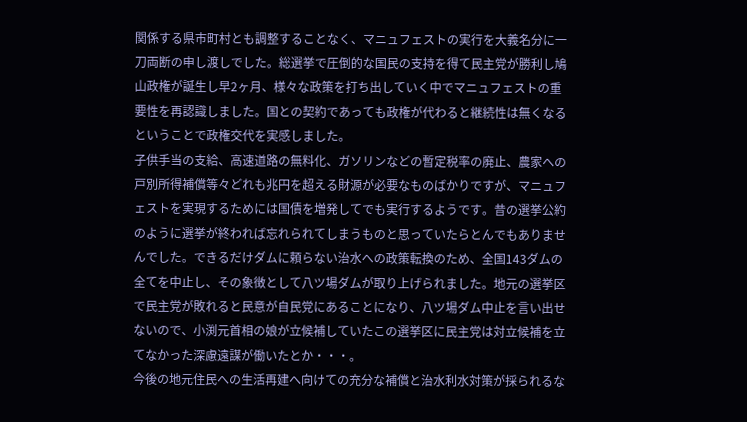関係する県市町村とも調整することなく、マニュフェストの実行を大義名分に一刀両断の申し渡しでした。総選挙で圧倒的な国民の支持を得て民主党が勝利し鳩山政権が誕生し早2ヶ月、様々な政策を打ち出していく中でマニュフェストの重要性を再認識しました。国との契約であっても政権が代わると継続性は無くなるということで政権交代を実感しました。
子供手当の支給、高速道路の無料化、ガソリンなどの暫定税率の廃止、農家への戸別所得補償等々どれも兆円を超える財源が必要なものばかりですが、マニュフェストを実現するためには国債を増発してでも実行するようです。昔の選挙公約のように選挙が終われば忘れられてしまうものと思っていたらとんでもありませんでした。できるだけダムに頼らない治水への政策転換のため、全国143ダムの全てを中止し、その象徴として八ツ場ダムが取り上げられました。地元の選挙区で民主党が敗れると民意が自民党にあることになり、八ツ場ダム中止を言い出せないので、小渕元首相の娘が立候補していたこの選挙区に民主党は対立候補を立てなかった深慮遠謀が働いたとか・・・。
今後の地元住民への生活再建へ向けての充分な補償と治水利水対策が採られるな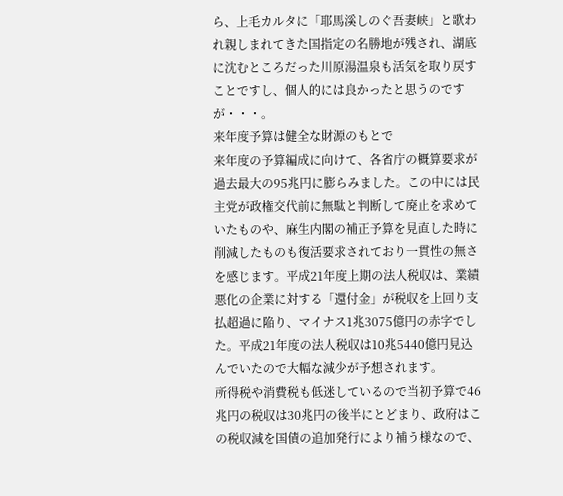ら、上毛カルタに「耶馬溪しのぐ吾妻峡」と歌われ親しまれてきた国指定の名勝地が残され、湖底に沈むところだった川原湯温泉も活気を取り戻すことですし、個人的には良かったと思うのですが・・・。
来年度予算は健全な財源のもとで
来年度の予算編成に向けて、各省庁の概算要求が過去最大の95兆円に膨らみました。この中には民主党が政権交代前に無駄と判断して廃止を求めていたものや、麻生内閣の補正予算を見直した時に削減したものも復活要求されており一貫性の無さを感じます。平成21年度上期の法人税収は、業績悪化の企業に対する「還付金」が税収を上回り支払超過に陥り、マイナス1兆3075億円の赤字でした。平成21年度の法人税収は10兆5440億円見込んでいたので大幅な減少が予想されます。
所得税や消費税も低迷しているので当初予算で46兆円の税収は30兆円の後半にとどまり、政府はこの税収減を国債の追加発行により補う様なので、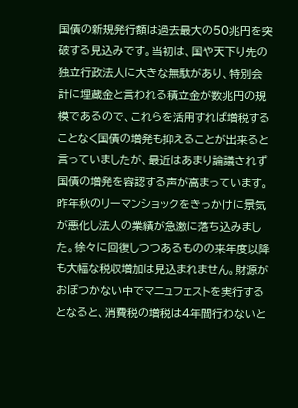国債の新規発行額は過去最大の50兆円を突破する見込みです。当初は、国や天下り先の独立行政法人に大きな無駄があり、特別会計に埋蔵金と言われる積立金が数兆円の規模であるので、これらを活用すれば増税することなく国債の増発も抑えることが出来ると言っていましたが、最近はあまり論議されず国債の増発を容認する声が高まっています。
昨年秋のリーマンショックをきっかけに景気が悪化し法人の業績が急激に落ち込みました。徐々に回復しつつあるものの来年度以降も大幅な税収増加は見込まれません。財源がおぼつかない中でマニュフェストを実行するとなると、消費税の増税は4年間行わないと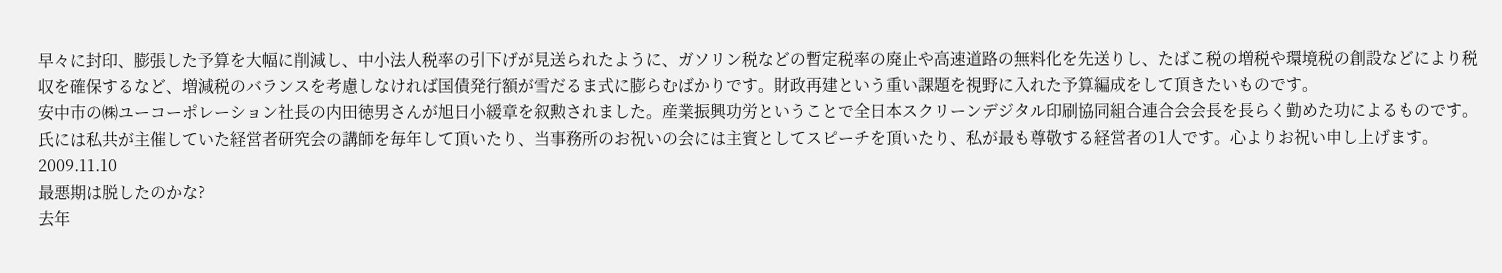早々に封印、膨張した予算を大幅に削減し、中小法人税率の引下げが見送られたように、ガソリン税などの暫定税率の廃止や高速道路の無料化を先送りし、たばこ税の増税や環境税の創設などにより税収を確保するなど、増減税のバランスを考慮しなければ国債発行額が雪だるま式に膨らむばかりです。財政再建という重い課題を視野に入れた予算編成をして頂きたいものです。
安中市の㈱ユーコーポレーション社長の内田徳男さんが旭日小緩章を叙勲されました。産業振興功労ということで全日本スクリーンデジタル印刷協同組合連合会会長を長らく勤めた功によるものです。氏には私共が主催していた経営者研究会の講師を毎年して頂いたり、当事務所のお祝いの会には主賓としてスピーチを頂いたり、私が最も尊敬する経営者の1人です。心よりお祝い申し上げます。
2009.11.10
最悪期は脱したのかな?
去年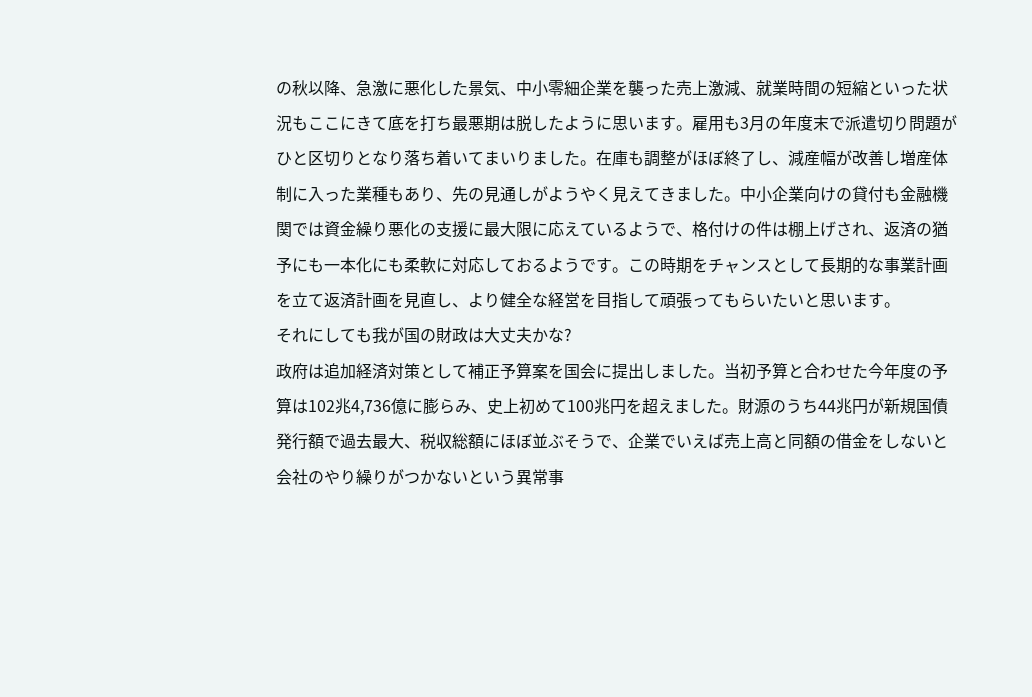の秋以降、急激に悪化した景気、中小零細企業を襲った売上激減、就業時間の短縮といった状況もここにきて底を打ち最悪期は脱したように思います。雇用も3月の年度末で派遣切り問題がひと区切りとなり落ち着いてまいりました。在庫も調整がほぼ終了し、減産幅が改善し増産体制に入った業種もあり、先の見通しがようやく見えてきました。中小企業向けの貸付も金融機関では資金繰り悪化の支援に最大限に応えているようで、格付けの件は棚上げされ、返済の猶予にも一本化にも柔軟に対応しておるようです。この時期をチャンスとして長期的な事業計画を立て返済計画を見直し、より健全な経営を目指して頑張ってもらいたいと思います。
それにしても我が国の財政は大丈夫かな?
政府は追加経済対策として補正予算案を国会に提出しました。当初予算と合わせた今年度の予算は102兆4,736億に膨らみ、史上初めて100兆円を超えました。財源のうち44兆円が新規国債発行額で過去最大、税収総額にほぼ並ぶそうで、企業でいえば売上高と同額の借金をしないと会社のやり繰りがつかないという異常事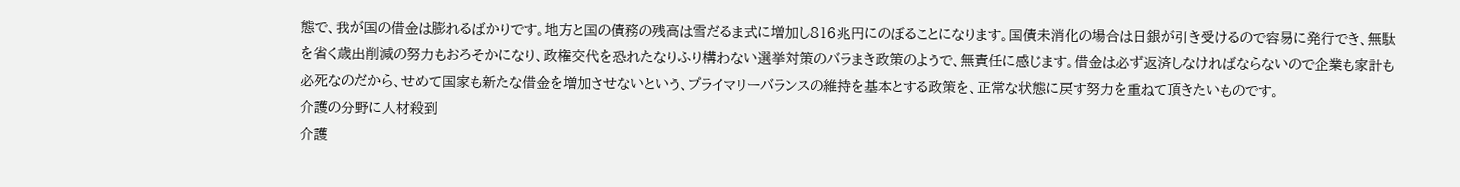態で、我が国の借金は膨れるばかりです。地方と国の債務の残高は雪だるま式に増加し816兆円にのぼることになります。国債未消化の場合は日銀が引き受けるので容易に発行でき、無駄を省く歳出削減の努力もおろそかになり、政権交代を恐れたなりふり構わない選挙対策のバラまき政策のようで、無責任に感じます。借金は必ず返済しなければならないので企業も家計も必死なのだから、せめて国家も新たな借金を増加させないという、プライマリーバランスの維持を基本とする政策を、正常な状態に戻す努力を重ねて頂きたいものです。
介護の分野に人材殺到
介護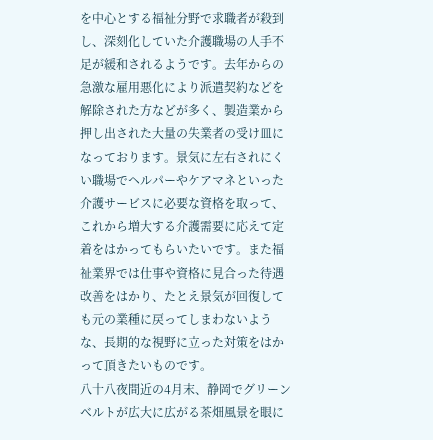を中心とする福祉分野で求職者が殺到し、深刻化していた介護職場の人手不足が緩和されるようです。去年からの急激な雇用悪化により派遣契約などを解除された方などが多く、製造業から押し出された大量の失業者の受け皿になっております。景気に左右されにくい職場でヘルパーやケアマネといった介護サービスに必要な資格を取って、これから増大する介護需要に応えて定着をはかってもらいたいです。また福祉業界では仕事や資格に見合った待遇改善をはかり、たとえ景気が回復しても元の業種に戻ってしまわないような、長期的な視野に立った対策をはかって頂きたいものです。
八十八夜間近の4月末、静岡でグリーンベルトが広大に広がる茶畑風景を眼に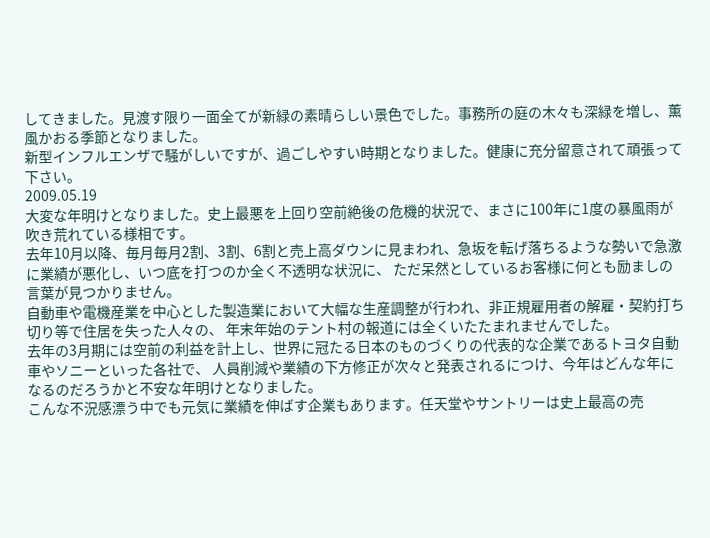してきました。見渡す限り一面全てが新緑の素晴らしい景色でした。事務所の庭の木々も深緑を増し、薫風かおる季節となりました。
新型インフルエンザで騒がしいですが、過ごしやすい時期となりました。健康に充分留意されて頑張って下さい。
2009.05.19
大変な年明けとなりました。史上最悪を上回り空前絶後の危機的状況で、まさに100年に1度の暴風雨が吹き荒れている様相です。
去年10月以降、毎月毎月2割、3割、6割と売上高ダウンに見まわれ、急坂を転げ落ちるような勢いで急激に業績が悪化し、いつ底を打つのか全く不透明な状況に、 ただ呆然としているお客様に何とも励ましの言葉が見つかりません。
自動車や電機産業を中心とした製造業において大幅な生産調整が行われ、非正規雇用者の解雇・契約打ち切り等で住居を失った人々の、 年末年始のテント村の報道には全くいたたまれませんでした。
去年の3月期には空前の利益を計上し、世界に冠たる日本のものづくりの代表的な企業であるトヨタ自動車やソニーといった各社で、 人員削減や業績の下方修正が次々と発表されるにつけ、今年はどんな年になるのだろうかと不安な年明けとなりました。
こんな不況感漂う中でも元気に業績を伸ばす企業もあります。任天堂やサントリーは史上最高の売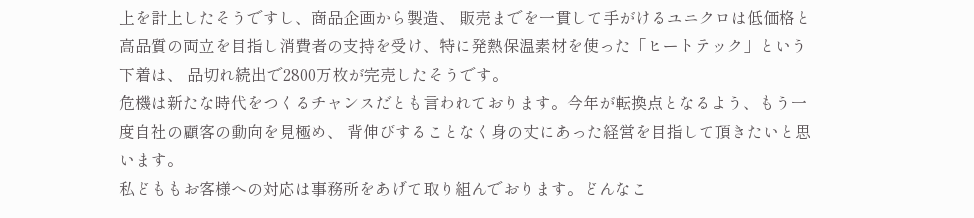上を計上したそうですし、商品企画から製造、 販売までを一貫して手がけるユニクロは低価格と高品質の両立を目指し消費者の支持を受け、特に発熱保温素材を使った「ヒートテック」という下着は、 品切れ続出で2800万枚が完売したそうです。
危機は新たな時代をつくるチャンスだとも言われております。今年が転換点となるよう、もう一度自社の顧客の動向を見極め、 背伸びすることなく身の丈にあった経営を目指して頂きたいと思います。
私どももお客様への対応は事務所をあげて取り組んでおります。どんなこ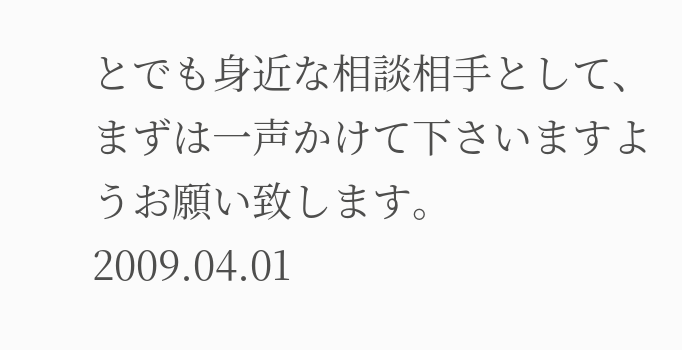とでも身近な相談相手として、まずは一声かけて下さいますようお願い致します。
2009.04.01